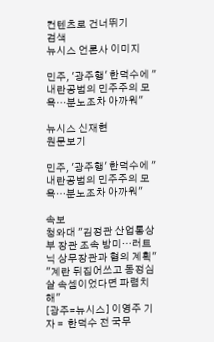컨텐츠로 건너뛰기
검색
뉴시스 언론사 이미지

민주, '광주행' 한덕수에 "내란공범의 민주주의 모욕…분노조차 아까워"

뉴시스 신재현
원문보기

민주, '광주행' 한덕수에 "내란공범의 민주주의 모욕…분노조차 아까워"

속보
청와대 "김정관 산업통상부 장관 조속 방미…러트닉 상무장관과 협의 계획"
"계란 뒤집어쓰고 동정심 살 속셈이었다면 파렴치해"
[광주=뉴시스] 이영주 기자 =  한덕수 전 국무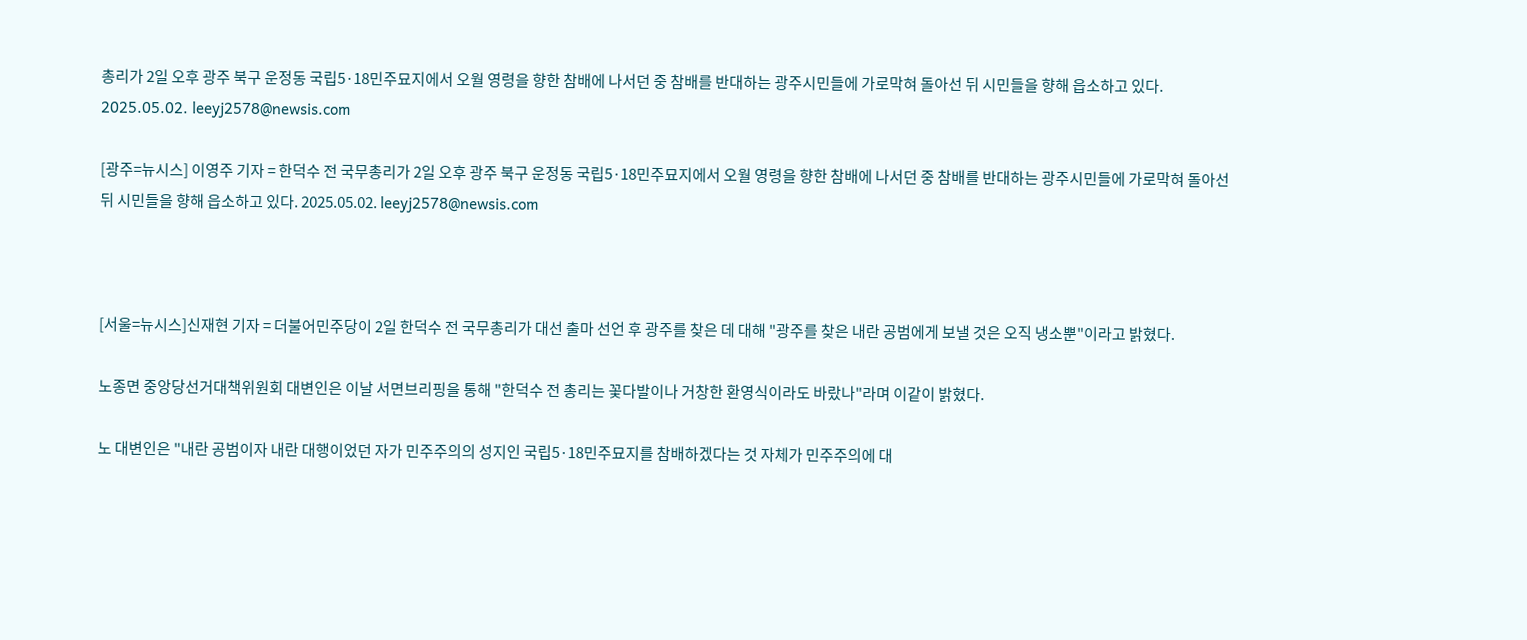총리가 2일 오후 광주 북구 운정동 국립5·18민주묘지에서 오월 영령을 향한 참배에 나서던 중 참배를 반대하는 광주시민들에 가로막혀 돌아선 뒤 시민들을 향해 읍소하고 있다. 2025.05.02. leeyj2578@newsis.com

[광주=뉴시스] 이영주 기자 = 한덕수 전 국무총리가 2일 오후 광주 북구 운정동 국립5·18민주묘지에서 오월 영령을 향한 참배에 나서던 중 참배를 반대하는 광주시민들에 가로막혀 돌아선 뒤 시민들을 향해 읍소하고 있다. 2025.05.02. leeyj2578@newsis.com



[서울=뉴시스]신재현 기자 = 더불어민주당이 2일 한덕수 전 국무총리가 대선 출마 선언 후 광주를 찾은 데 대해 "광주를 찾은 내란 공범에게 보낼 것은 오직 냉소뿐"이라고 밝혔다.

노종면 중앙당선거대책위원회 대변인은 이날 서면브리핑을 통해 "한덕수 전 총리는 꽃다발이나 거창한 환영식이라도 바랐나"라며 이같이 밝혔다.

노 대변인은 "내란 공범이자 내란 대행이었던 자가 민주주의의 성지인 국립5·18민주묘지를 참배하겠다는 것 자체가 민주주의에 대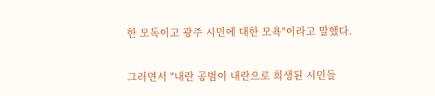한 모독이고 광주 시민에 대한 모욕"이라고 말했다.

그러면서 "내란 공범이 내란으로 희생된 시민들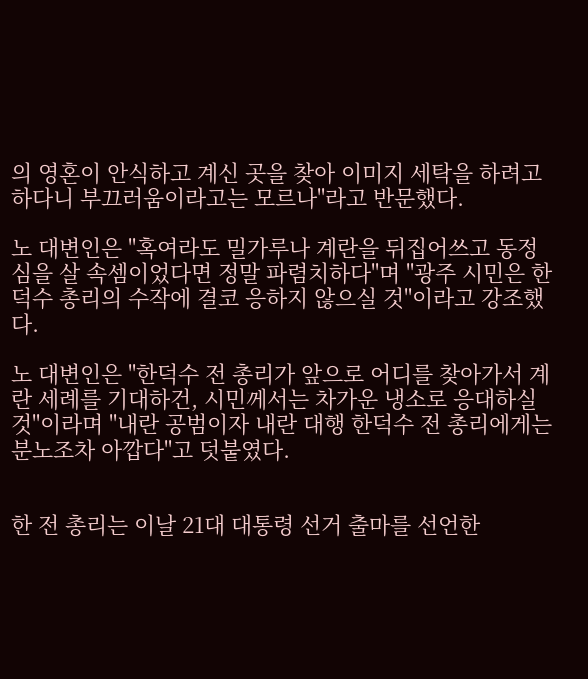의 영혼이 안식하고 계신 곳을 찾아 이미지 세탁을 하려고 하다니 부끄러움이라고는 모르나"라고 반문했다.

노 대변인은 "혹여라도 밀가루나 계란을 뒤집어쓰고 동정심을 살 속셈이었다면 정말 파렴치하다"며 "광주 시민은 한덕수 총리의 수작에 결코 응하지 않으실 것"이라고 강조했다.

노 대변인은 "한덕수 전 총리가 앞으로 어디를 찾아가서 계란 세례를 기대하건, 시민께서는 차가운 냉소로 응대하실 것"이라며 "내란 공범이자 내란 대행 한덕수 전 총리에게는 분노조차 아깝다"고 덧붙였다.


한 전 총리는 이날 21대 대통령 선거 출마를 선언한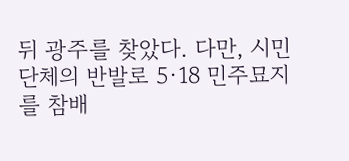뒤 광주를 찾았다. 다만, 시민 단체의 반발로 5·18 민주묘지를 참배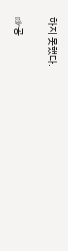하지 못했다.

☞공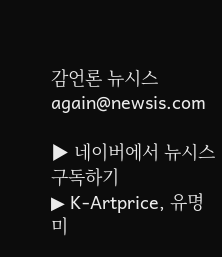감언론 뉴시스 again@newsis.com

▶ 네이버에서 뉴시스 구독하기
▶ K-Artprice, 유명 미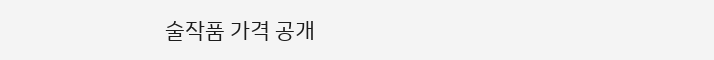술작품 가격 공개